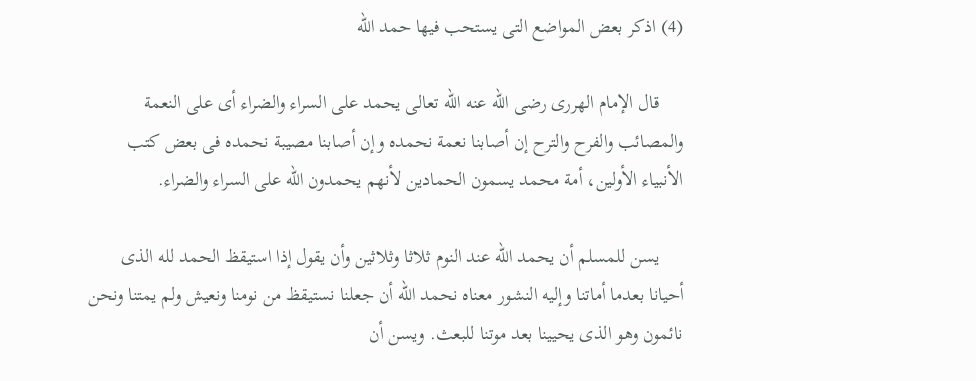(4) اذكر بعض المواضع التى يستحب فيها حمد الله

     قال الإمام الهررى رضى الله عنه الله تعالى يحمد على السراء والضراء أى على النعمة والمصائب والفرح والترح إن أصابنا نعمة نحمده وإن أصابنا مصيبة نحمده فى بعض كتب الأنبياء الأولين، أمة محمد يسمون الحمادين لأنهم يحمدون الله على السراء والضراء.

     يسن للمسلم أن يحمد الله عند النوم ثلاثا وثلاثين وأن يقول إذا استيقظ الحمد لله الذى أحيانا بعدما أماتنا وإليه النشور معناه نحمد الله أن جعلنا نستيقظ من نومنا ونعيش ولم يمتنا ونحن نائمون وهو الذى يحيينا بعد موتنا للبعث. ويسن أن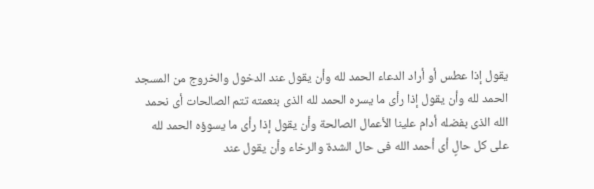يقول إذا عطس أو أراد الدعاء الحمد لله وأن يقول عند الدخول والخروج من المسجد الحمد لله وأن يقول إذا رأى ما يسره الحمد لله الذى بنعمته تتم الصالحات أى نحمد الله الذى بفضله أدام علينا الأعمال الصالحة وأن يقول إذا رأى ما يسوؤه الحمد لله على كل حالٍ أى أحمد الله فى حال الشدة والرخاء وأن يقول عند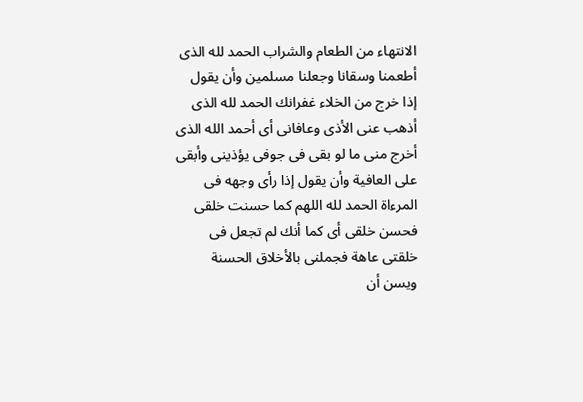الانتهاء من الطعام والشراب الحمد لله الذى أطعمنا وسقانا وجعلنا مسلمين وأن يقول إذا خرج من الخلاء غفرانك الحمد لله الذى أذهب عنى الأذى وعافانى أى أحمد الله الذى أخرج منى ما لو بقى فى جوفى يؤذينى وأبقى على العافية وأن يقول إذا رأى وجهه فى المرءاة الحمد لله اللهم كما حسنت خلقى فحسن خلقى أى كما أنك لم تجعل فى خلقتى عاهة فجملنى بالأخلاق الحسنة ويسن أن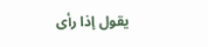يقول إذا رأى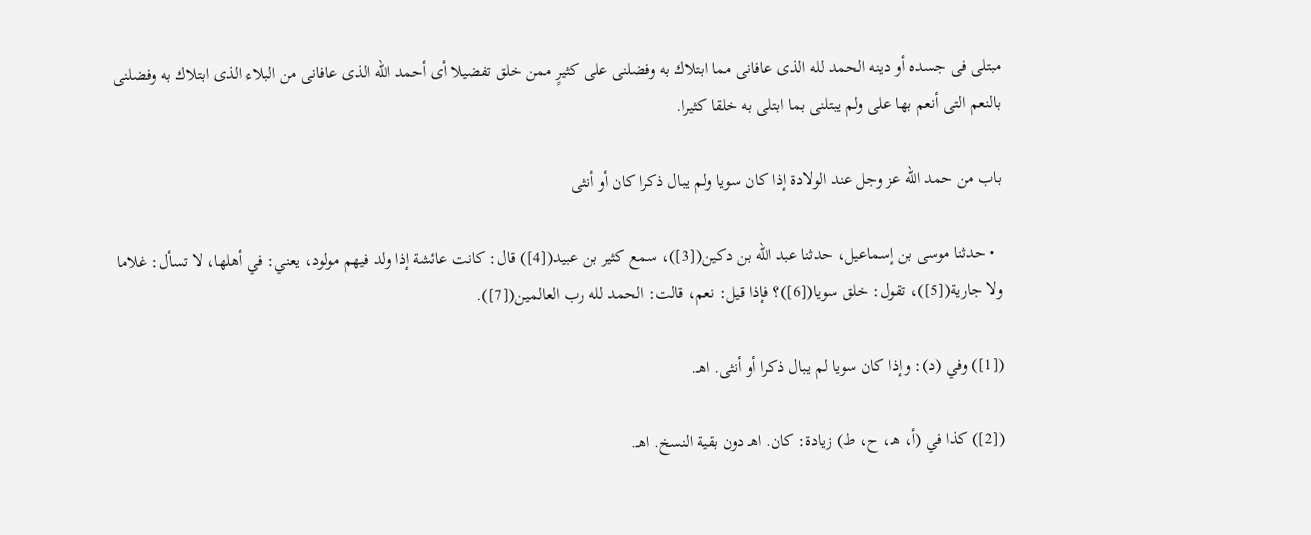مبتلى فى جسده أو دينه الحمد لله الذى عافانى مما ابتلاك به وفضلنى على كثيرٍ ممن خلق تفضيلا أى أحمد الله الذى عافانى من البلاء الذى ابتلاك به وفضلنى بالنعم التى أنعم بها على ولم يبتلنى بما ابتلى به خلقا كثيرا.

باب من حمد الله عز وجل عند الولادة إذا كان سويا ولم يبال ذكرا كان أو أنثى

  • حدثنا موسى بن إسماعيل، حدثنا عبد الله بن دكين([3])، سمع كثير بن عبيد([4]) قال: كانت عائشة إذا ولد فيهم مولود، يعني: في أهلها، لا تسأل: غلاما ولا جارية([5])، تقول: خلق سويا([6])؟ فإذا قيل: نعم، قالت: الحمد لله رب العالمين([7]).

([1]) وفي (د): وإذا كان سويا لم يبال ذكرا أو أنثى. اهـ.

([2]) كذا في (أ، هـ، ح، ط) زيادة: كان. اهـ دون بقية النسخ. اهـ.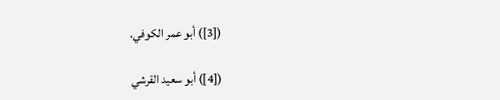([3]) أبو عمر الكوفي.

([4]) أبو سعيد القرشي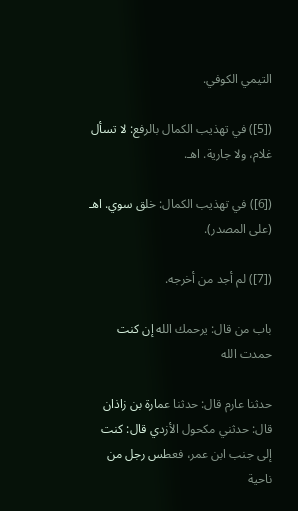التيمي الكوفي.

([5]) في تهذيب الكمال بالرفع: لا تسأل غلام، ولا جارية. اهـ.

([6]) في تهذيب الكمال: خلق سوي. اهـ (على المصدر).

([7]) لم أجد من أخرجه.

باب من قال: يرحمك الله إن كنت حمدت الله

حدثنا عارم قال: حدثنا عمارة بن زاذان قال: حدثني مكحول الأزدي قال: كنت إلى جنب ابن عمر، فعطس رجل من ناحية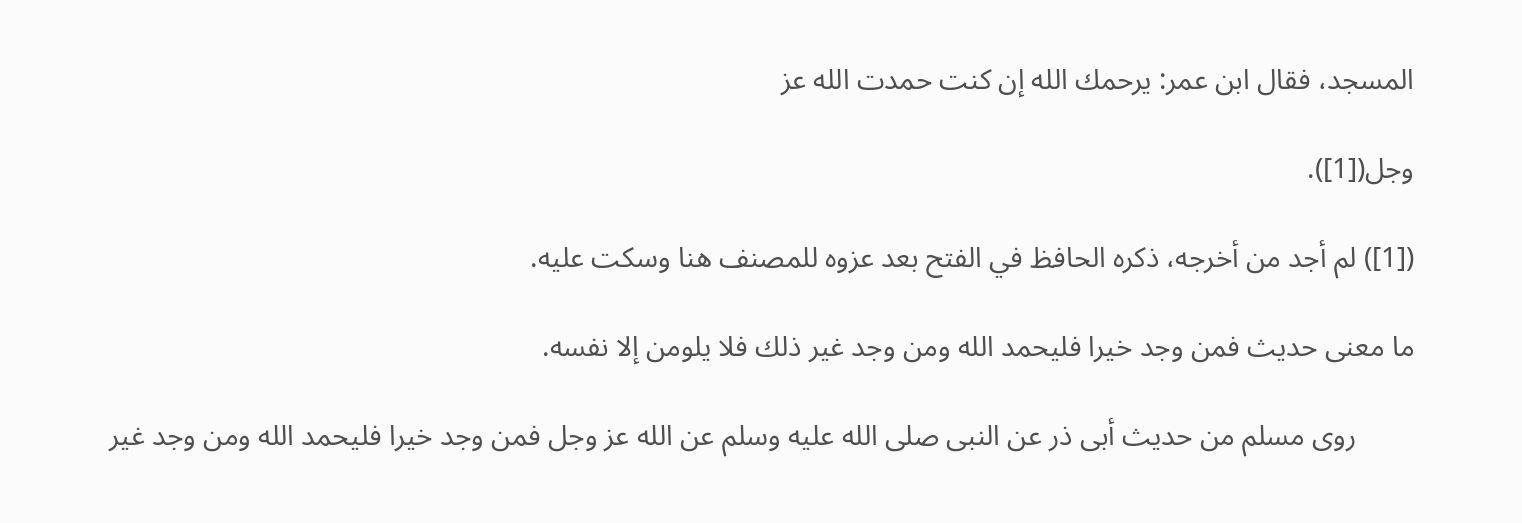المسجد، فقال ابن عمر: يرحمك الله إن كنت حمدت الله عز

وجل([1]).

([1]) لم أجد من أخرجه، ذكره الحافظ في الفتح بعد عزوه للمصنف هنا وسكت عليه.

ما معنى حديث فمن وجد خيرا فليحمد الله ومن وجد غير ذلك فلا يلومن إلا نفسه.

        روى مسلم من حديث أبى ذر عن النبى صلى الله عليه وسلم عن الله عز وجل فمن وجد خيرا فليحمد الله ومن وجد غير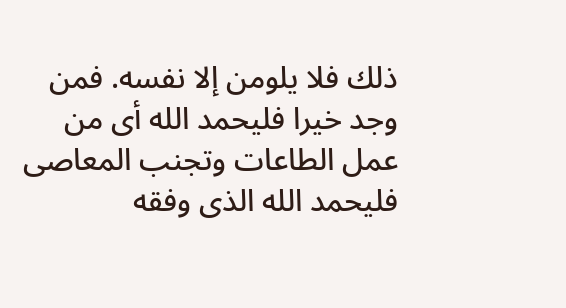ذلك فلا يلومن إلا نفسه. فمن وجد خيرا فليحمد الله أى من عمل الطاعات وتجنب المعاصى فليحمد الله الذى وفقه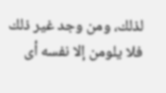لذلك، ومن وجد غير ذلك فلا يلومن إلا نفسه أى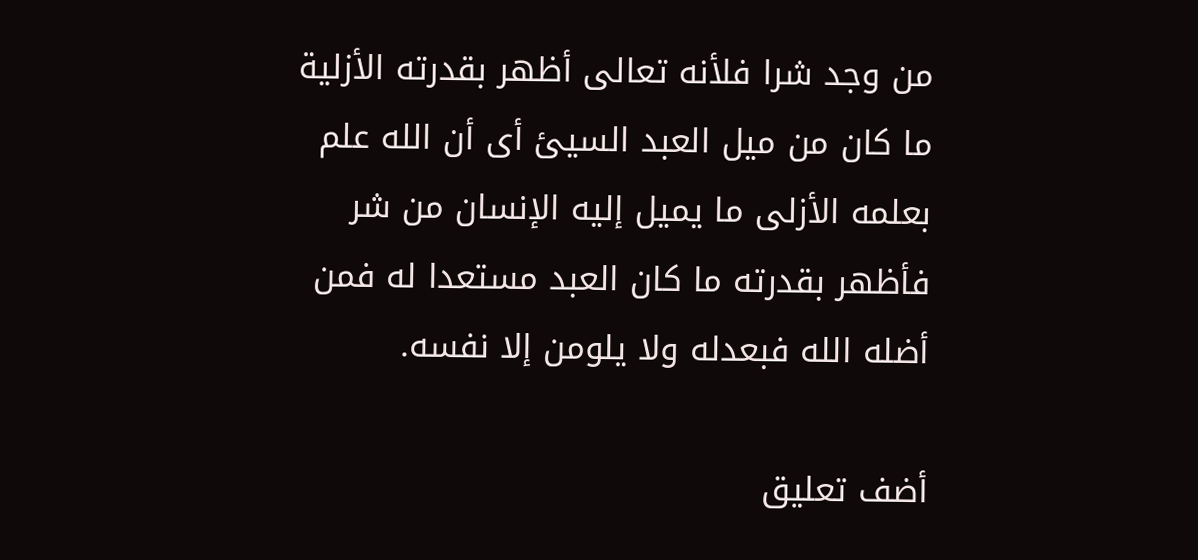من وجد شرا فلأنه تعالى أظهر بقدرته الأزلية ما كان من ميل العبد السيئ أى أن الله علم بعلمه الأزلى ما يميل إليه الإنسان من شر فأظهر بقدرته ما كان العبد مستعدا له فمن أضله الله فبعدله ولا يلومن إلا نفسه.

أضف تعليق